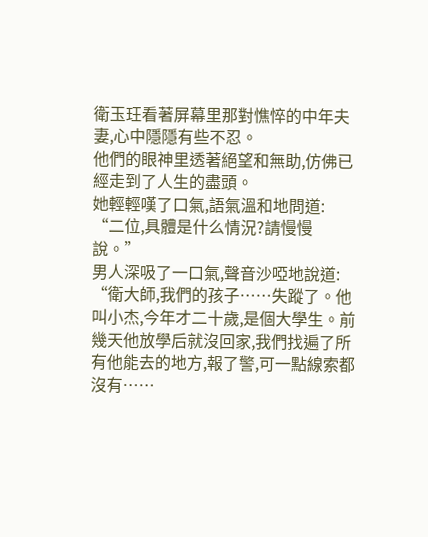衛玉玨看著屏幕里那對憔悴的中年夫妻,心中隱隱有些不忍。
他們的眼神里透著絕望和無助,仿佛已經走到了人生的盡頭。
她輕輕嘆了口氣,語氣溫和地問道:
“二位,具體是什么情況?請慢慢說。”
男人深吸了一口氣,聲音沙啞地說道:
“衛大師,我們的孩子……失蹤了。他叫小杰,今年才二十歲,是個大學生。前幾天他放學后就沒回家,我們找遍了所有他能去的地方,報了警,可一點線索都沒有……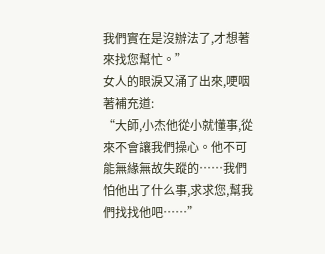我們實在是沒辦法了,才想著來找您幫忙。”
女人的眼淚又涌了出來,哽咽著補充道:
“大師,小杰他從小就懂事,從來不會讓我們操心。他不可能無緣無故失蹤的……我們怕他出了什么事,求求您,幫我們找找他吧……”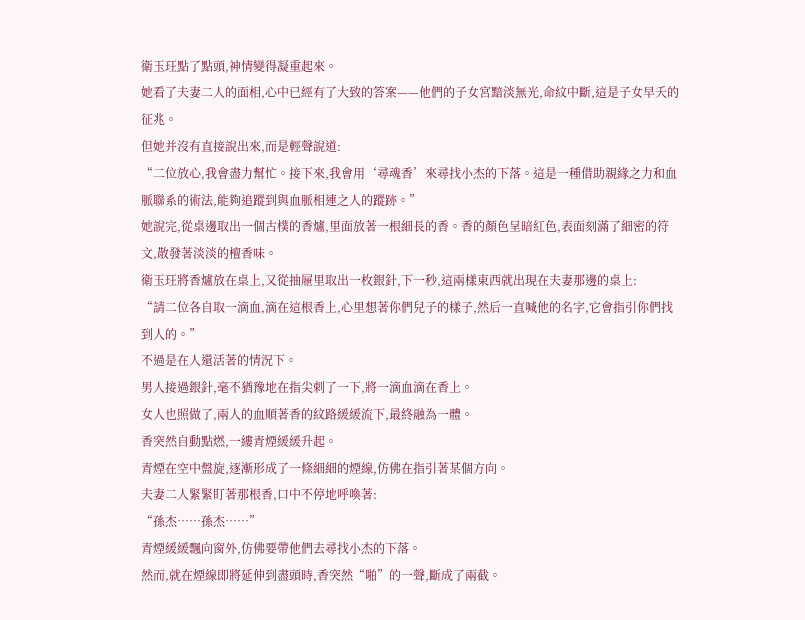衛玉玨點了點頭,神情變得凝重起來。
她看了夫妻二人的面相,心中已經有了大致的答案——他們的子女宮黯淡無光,命紋中斷,這是子女早夭的征兆。
但她并沒有直接說出來,而是輕聲說道:
“二位放心,我會盡力幫忙。接下來,我會用‘尋魂香’來尋找小杰的下落。這是一種借助親緣之力和血脈聯系的術法,能夠追蹤到與血脈相連之人的蹤跡。”
她說完,從桌邊取出一個古樸的香爐,里面放著一根細長的香。香的顏色呈暗紅色,表面刻滿了細密的符文,散發著淡淡的檀香味。
衛玉玨將香爐放在桌上,又從抽屜里取出一枚銀針,下一秒,這兩樣東西就出現在夫妻那邊的桌上:
“請二位各自取一滴血,滴在這根香上,心里想著你們兒子的樣子,然后一直喊他的名字,它會指引你們找到人的。”
不過是在人還活著的情況下。
男人接過銀針,毫不猶豫地在指尖刺了一下,將一滴血滴在香上。
女人也照做了,兩人的血順著香的紋路緩緩流下,最終融為一體。
香突然自動點燃,一縷青煙緩緩升起。
青煙在空中盤旋,逐漸形成了一條細細的煙線,仿佛在指引著某個方向。
夫妻二人緊緊盯著那根香,口中不停地呼喚著:
“孫杰……孫杰……”
青煙緩緩飄向窗外,仿佛要帶他們去尋找小杰的下落。
然而,就在煙線即將延伸到盡頭時,香突然“啪”的一聲,斷成了兩截。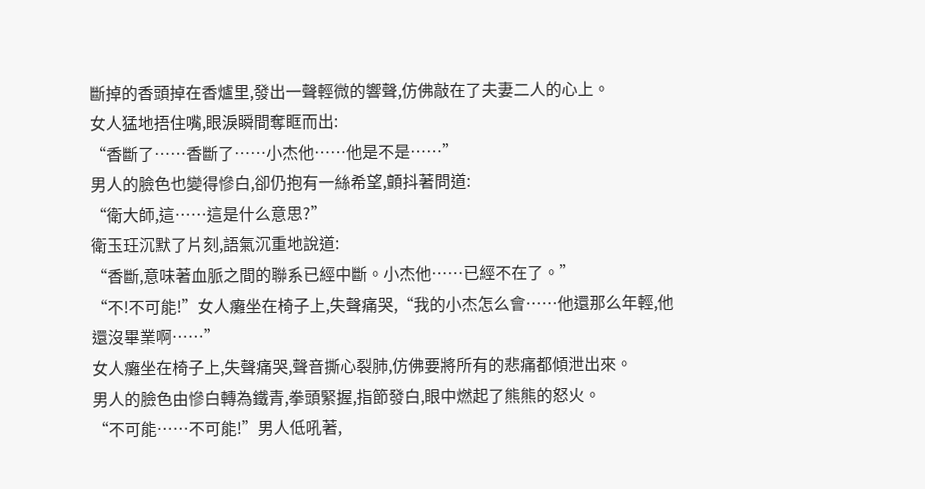斷掉的香頭掉在香爐里,發出一聲輕微的響聲,仿佛敲在了夫妻二人的心上。
女人猛地捂住嘴,眼淚瞬間奪眶而出:
“香斷了……香斷了……小杰他……他是不是……”
男人的臉色也變得慘白,卻仍抱有一絲希望,顫抖著問道:
“衛大師,這……這是什么意思?”
衛玉玨沉默了片刻,語氣沉重地說道:
“香斷,意味著血脈之間的聯系已經中斷。小杰他……已經不在了。”
“不!不可能!”女人癱坐在椅子上,失聲痛哭,“我的小杰怎么會……他還那么年輕,他還沒畢業啊……”
女人癱坐在椅子上,失聲痛哭,聲音撕心裂肺,仿佛要將所有的悲痛都傾泄出來。
男人的臉色由慘白轉為鐵青,拳頭緊握,指節發白,眼中燃起了熊熊的怒火。
“不可能……不可能!”男人低吼著,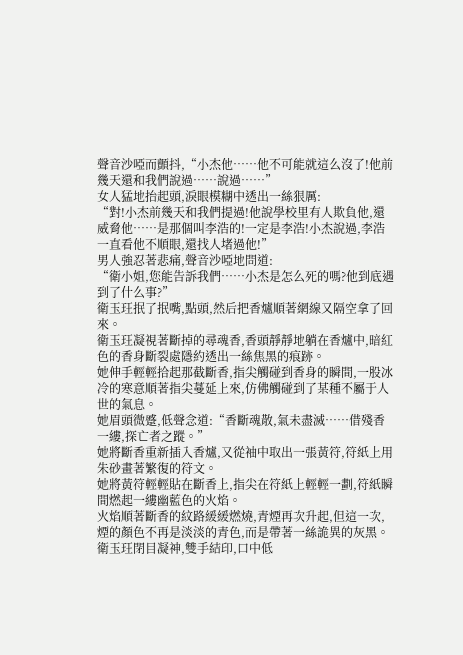聲音沙啞而顫抖,“小杰他……他不可能就這么沒了!他前幾天還和我們說過……說過……”
女人猛地抬起頭,淚眼模糊中透出一絲狠厲:
“對!小杰前幾天和我們提過!他說學校里有人欺負他,還威脅他……是那個叫李浩的!一定是李浩!小杰說過,李浩一直看他不順眼,還找人堵過他!”
男人強忍著悲痛,聲音沙啞地問道:
“衛小姐,您能告訴我們……小杰是怎么死的嗎?他到底遇到了什么事?”
衛玉玨抿了抿嘴,點頭,然后把香爐順著網線又隔空拿了回來。
衛玉玨凝視著斷掉的尋魂香,香頭靜靜地躺在香爐中,暗紅色的香身斷裂處隱約透出一絲焦黑的痕跡。
她伸手輕輕拾起那截斷香,指尖觸碰到香身的瞬間,一股冰冷的寒意順著指尖蔓延上來,仿佛觸碰到了某種不屬于人世的氣息。
她眉頭微蹙,低聲念道:“香斷魂散,氣未盡滅……借殘香一縷,探亡者之蹤。”
她將斷香重新插入香爐,又從袖中取出一張黃符,符紙上用朱砂畫著繁復的符文。
她將黃符輕輕貼在斷香上,指尖在符紙上輕輕一劃,符紙瞬間燃起一縷幽藍色的火焰。
火焰順著斷香的紋路緩緩燃燒,青煙再次升起,但這一次,煙的顏色不再是淡淡的青色,而是帶著一絲詭異的灰黑。
衛玉玨閉目凝神,雙手結印,口中低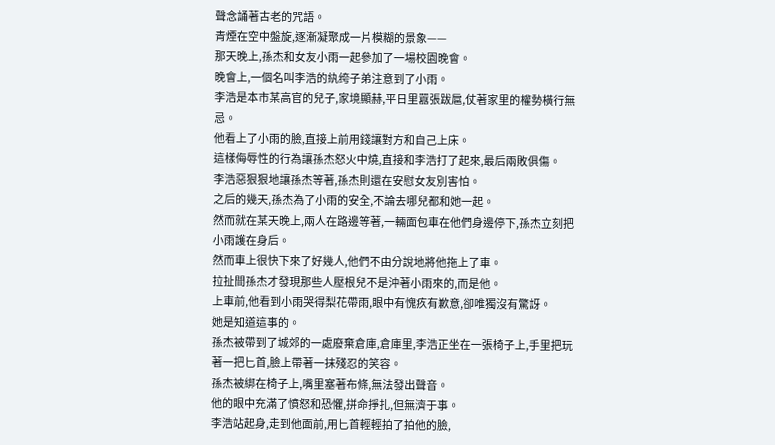聲念誦著古老的咒語。
青煙在空中盤旋,逐漸凝聚成一片模糊的景象——
那天晚上,孫杰和女友小雨一起參加了一場校園晚會。
晚會上,一個名叫李浩的紈绔子弟注意到了小雨。
李浩是本市某高官的兒子,家境顯赫,平日里囂張跋扈,仗著家里的權勢橫行無忌。
他看上了小雨的臉,直接上前用錢讓對方和自己上床。
這樣侮辱性的行為讓孫杰怒火中燒,直接和李浩打了起來,最后兩敗俱傷。
李浩惡狠狠地讓孫杰等著,孫杰則還在安慰女友別害怕。
之后的幾天,孫杰為了小雨的安全,不論去哪兒都和她一起。
然而就在某天晚上,兩人在路邊等著,一輛面包車在他們身邊停下,孫杰立刻把小雨護在身后。
然而車上很快下來了好幾人,他們不由分說地將他拖上了車。
拉扯間孫杰才發現那些人壓根兒不是沖著小雨來的,而是他。
上車前,他看到小雨哭得梨花帶雨,眼中有愧疚有歉意,卻唯獨沒有驚訝。
她是知道這事的。
孫杰被帶到了城郊的一處廢棄倉庫,倉庫里,李浩正坐在一張椅子上,手里把玩著一把匕首,臉上帶著一抹殘忍的笑容。
孫杰被綁在椅子上,嘴里塞著布條,無法發出聲音。
他的眼中充滿了憤怒和恐懼,拼命掙扎,但無濟于事。
李浩站起身,走到他面前,用匕首輕輕拍了拍他的臉,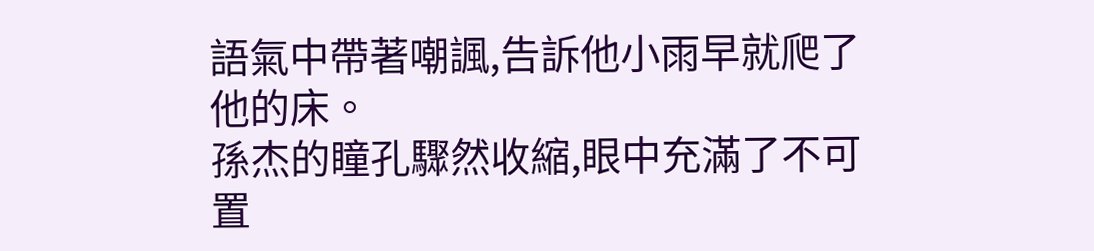語氣中帶著嘲諷,告訴他小雨早就爬了他的床。
孫杰的瞳孔驟然收縮,眼中充滿了不可置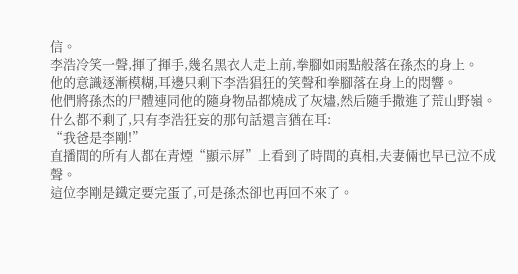信。
李浩冷笑一聲,揮了揮手,幾名黑衣人走上前,拳腳如雨點般落在孫杰的身上。
他的意識逐漸模糊,耳邊只剩下李浩猖狂的笑聲和拳腳落在身上的悶響。
他們將孫杰的尸體連同他的隨身物品都燒成了灰燼,然后隨手撒進了荒山野嶺。
什么都不剩了,只有李浩狂妄的那句話還言猶在耳:
“我爸是李剛!”
直播間的所有人都在青煙“顯示屏”上看到了時間的真相,夫妻倆也早已泣不成聲。
這位李剛是鐵定要完蛋了,可是孫杰卻也再回不來了。